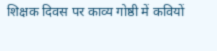शिक्षक दिवस पर काव्य गोष्ठी में कवियों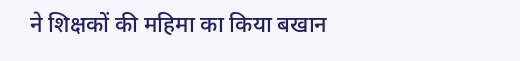ने शिक्षकों की महिमा का किया बखान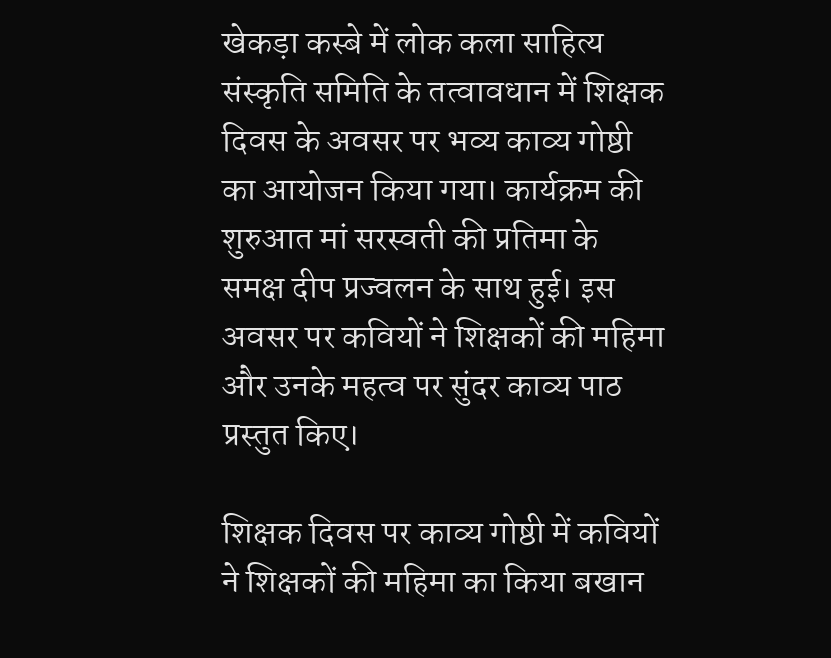खेकड़ा कस्बे में लोक कला साहित्य संस्कृति समिति के तत्वावधान में शिक्षक दिवस के अवसर पर भव्य काव्य गोष्ठी का आयोजन किया गया। कार्यक्रम की शुरुआत मां सरस्वती की प्रतिमा के समक्ष दीप प्रज्वलन के साथ हुई। इस अवसर पर कवियों ने शिक्षकों की महिमा और उनके महत्व पर सुंदर काव्य पाठ प्रस्तुत किए।

शिक्षक दिवस पर काव्य गोष्ठी में कवियों ने शिक्षकों की महिमा का किया बखान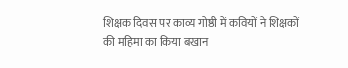शिक्षक दिवस पर काव्य गोष्ठी में कवियों ने शिक्षकों की महिमा का किया बखान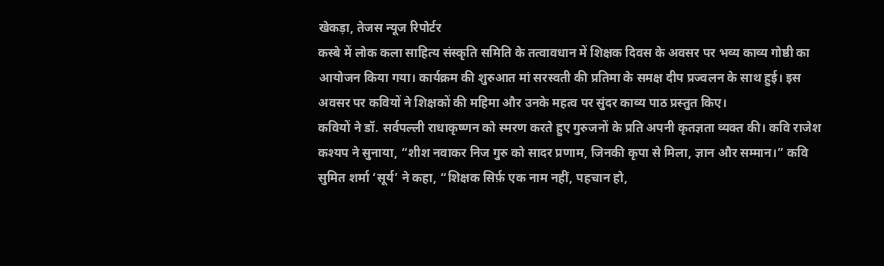खेकड़ा, तेजस न्यूज रिपोर्टर
कस्बे में लोक कला साहित्य संस्कृति समिति के तत्वावधान में शिक्षक दिवस के अवसर पर भव्य काव्य गोष्ठी का आयोजन किया गया। कार्यक्रम की शुरुआत मां सरस्वती की प्रतिमा के समक्ष दीप प्रज्वलन के साथ हुई। इस अवसर पर कवियों ने शिक्षकों की महिमा और उनके महत्व पर सुंदर काव्य पाठ प्रस्तुत किए।
कवियों ने डॉ. सर्वपल्ली राधाकृष्णन को स्मरण करते हुए गुरुजनों के प्रति अपनी कृतज्ञता व्यक्त की। कवि राजेश कश्यप ने सुनाया, “शीश नवाकर निज गुरु को सादर प्रणाम, जिनकी कृपा से मिला, ज्ञान और सम्मान।” कवि सुमित शर्मा ‘सूर्य’ ने कहा, “शिक्षक सिर्फ़ एक नाम नहीं, पहचान हो,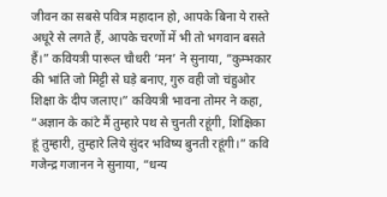जीवन का सबसे पवित्र महादान हो, आपके बिना ये रास्ते अधूरे से लगते हैं, आपके चरणों में भी तो भगवान बसते हैं।” कवियत्री पारूल चौधरी ‘मन’ ने सुनाया, “कुम्भकार की भांति जो मिट्टी से घड़े बनाए, गुरु वही जो चंहुओर शिक्षा के दीप जलाए।” कवियत्री भावना तोमर ने कहा, “अज्ञान के कांटे मैं तुम्हारे पथ से चुनती रहूंगी, शिक्षिका हूं तुम्हारी, तुम्हारे लिये सुंदर भविष्य बुनती रहूंगी।” कवि गजेन्द्र गजानन ने सुनाया, “धन्य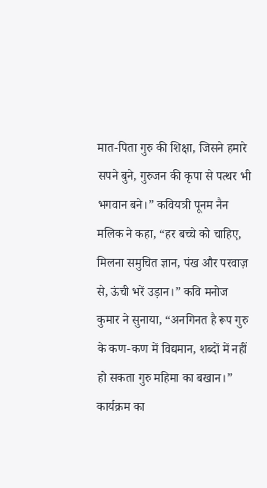मात-पिता गुरु की शिक्षा, जिसने हमारे सपने बुने, गुरुजन की कृपा से पत्थर भी भगवान बने।” कवियत्री पूनम नैन मलिक ने कहा, “हर बच्चे को चाहिए, मिलना समुचित ज्ञान, पंख और परवाज़ से, ऊंची भरें उड़ान।” कवि मनोज कुमार ने सुनाया, “अनगिनत है रूप गुरु के कण-कण में विद्यमान, शब्दों में नहीं हो सकता गुरु महिमा का बखान।” कार्यक्रम का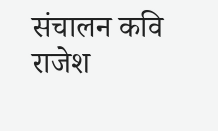संचालन कवि राजेश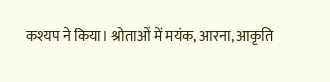कश्यप ने किया। श्रोताओं में मयंक, आरना, आकृति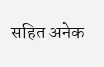सहित अनेक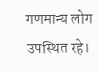गणमान्य लोग उपस्थित रहे।